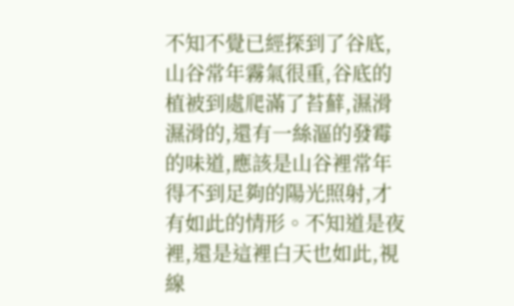不知不覺已經探到了谷底,山谷常年霧氣很重,谷底的植被到處爬滿了苔蘚,濕滑濕滑的,還有一絲漚的發霉的味道,應該是山谷裡常年得不到足夠的陽光照射,才有如此的情形。不知道是夜裡,還是這裡白天也如此,視線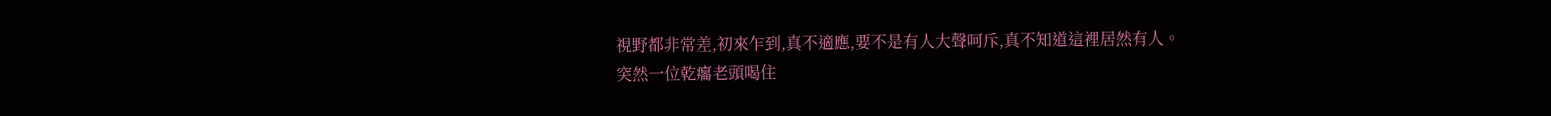視野都非常差,初來乍到,真不適應,要不是有人大聲呵斥,真不知道這裡居然有人。
突然一位乾癟老頭喝住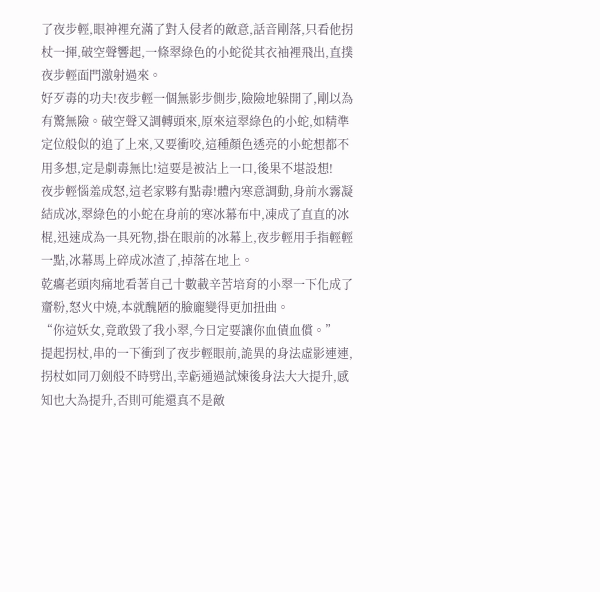了夜步輕,眼神裡充滿了對入侵者的敵意,話音剛落,只看他拐杖一揮,破空聲響起,一條翠綠色的小蛇從其衣袖裡飛出,直撲夜步輕面門激射過來。
好歹毒的功夫!夜步輕一個無影步側步,險險地躲開了,剛以為有驚無險。破空聲又調轉頭來,原來這翠綠色的小蛇,如精準定位般似的追了上來,又要衝咬,這種顏色透亮的小蛇想都不用多想,定是劇毒無比!這要是被沾上一口,後果不堪設想!
夜步輕惱羞成怒,這老家夥有點毒!體內寒意調動,身前水霧凝結成冰,翠綠色的小蛇在身前的寒冰幕布中,凍成了直直的冰棍,迅速成為一具死物,掛在眼前的冰幕上,夜步輕用手指輕輕一點,冰幕馬上碎成冰渣了,掉落在地上。
乾癟老頭肉痛地看著自己十數載辛苦培育的小翠一下化成了齏粉,怒火中燒,本就醜陋的臉龐變得更加扭曲。
“你這妖女,竟敢毀了我小翠,今日定要讓你血債血償。”
提起拐杖,串的一下衝到了夜步輕眼前,詭異的身法虛影連連,拐杖如同刀劍般不時劈出,幸虧通過試煉後身法大大提升,感知也大為提升,否則可能還真不是敵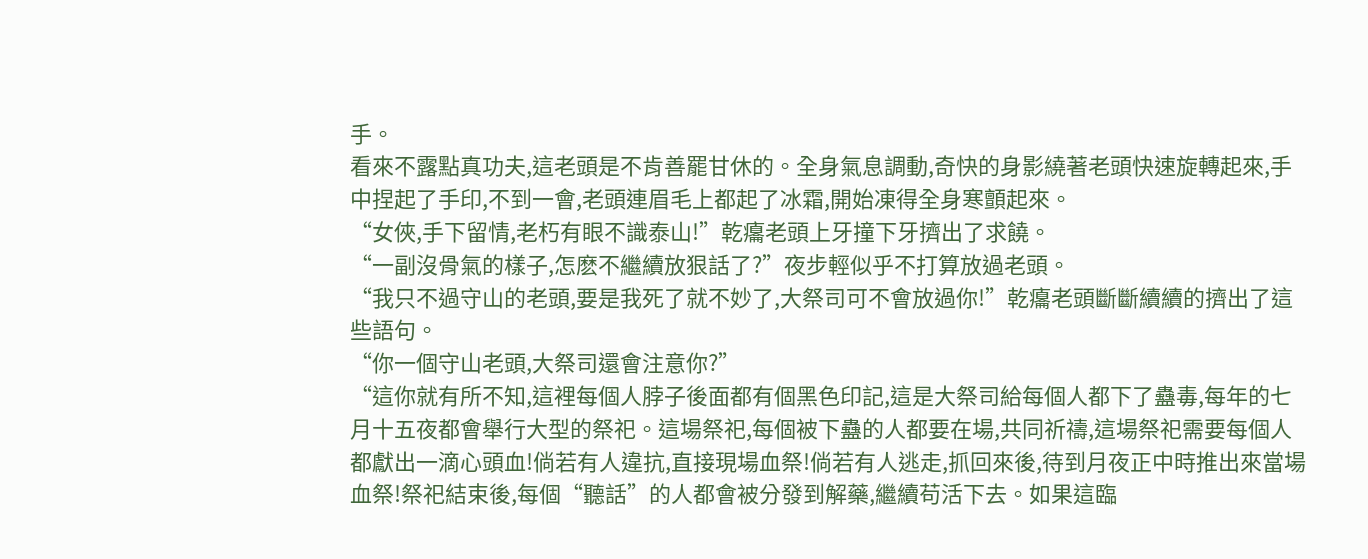手。
看來不露點真功夫,這老頭是不肯善罷甘休的。全身氣息調動,奇快的身影繞著老頭快速旋轉起來,手中捏起了手印,不到一會,老頭連眉毛上都起了冰霜,開始凍得全身寒顫起來。
“女俠,手下留情,老朽有眼不識泰山!”乾癟老頭上牙撞下牙擠出了求饒。
“一副沒骨氣的樣子,怎麽不繼續放狠話了?”夜步輕似乎不打算放過老頭。
“我只不過守山的老頭,要是我死了就不妙了,大祭司可不會放過你!”乾癟老頭斷斷續續的擠出了這些語句。
“你一個守山老頭,大祭司還會注意你?”
“這你就有所不知,這裡每個人脖子後面都有個黑色印記,這是大祭司給每個人都下了蠱毒,每年的七月十五夜都會舉行大型的祭祀。這場祭祀,每個被下蠱的人都要在場,共同祈禱,這場祭祀需要每個人都獻出一滴心頭血!倘若有人違抗,直接現場血祭!倘若有人逃走,抓回來後,待到月夜正中時推出來當場血祭!祭祀結束後,每個“聽話”的人都會被分發到解藥,繼續苟活下去。如果這臨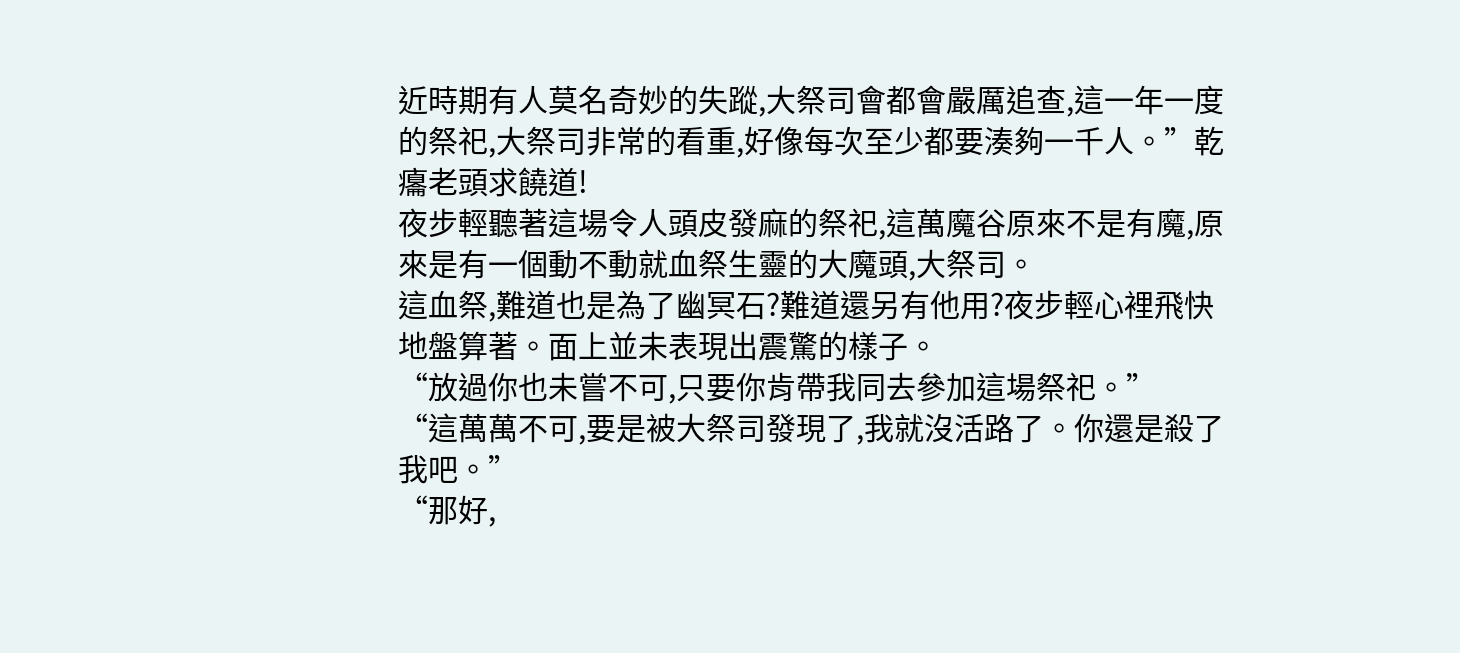近時期有人莫名奇妙的失蹤,大祭司會都會嚴厲追查,這一年一度的祭祀,大祭司非常的看重,好像每次至少都要湊夠一千人。”乾癟老頭求饒道!
夜步輕聽著這場令人頭皮發麻的祭祀,這萬魔谷原來不是有魔,原來是有一個動不動就血祭生靈的大魔頭,大祭司。
這血祭,難道也是為了幽冥石?難道還另有他用?夜步輕心裡飛快地盤算著。面上並未表現出震驚的樣子。
“放過你也未嘗不可,只要你肯帶我同去參加這場祭祀。”
“這萬萬不可,要是被大祭司發現了,我就沒活路了。你還是殺了我吧。”
“那好,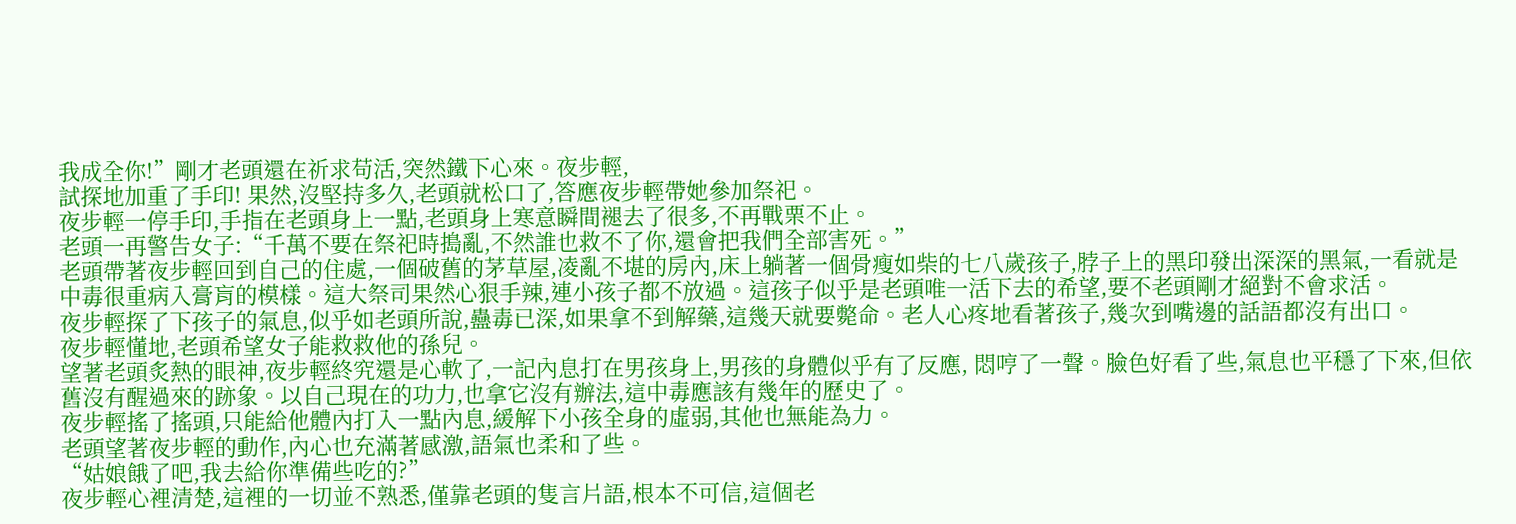我成全你!”剛才老頭還在祈求苟活,突然鐵下心來。夜步輕,
試探地加重了手印! 果然,沒堅持多久,老頭就松口了,答應夜步輕帶她參加祭祀。
夜步輕一停手印,手指在老頭身上一點,老頭身上寒意瞬間褪去了很多,不再戰栗不止。
老頭一再警告女子:“千萬不要在祭祀時搗亂,不然誰也救不了你,還會把我們全部害死。”
老頭帶著夜步輕回到自己的住處,一個破舊的茅草屋,凌亂不堪的房內,床上躺著一個骨瘦如柴的七八歲孩子,脖子上的黑印發出深深的黑氣,一看就是中毒很重病入膏肓的模樣。這大祭司果然心狠手辣,連小孩子都不放過。這孩子似乎是老頭唯一活下去的希望,要不老頭剛才絕對不會求活。
夜步輕探了下孩子的氣息,似乎如老頭所說,蠱毒已深,如果拿不到解藥,這幾天就要斃命。老人心疼地看著孩子,幾次到嘴邊的話語都沒有出口。
夜步輕懂地,老頭希望女子能救救他的孫兒。
望著老頭炙熱的眼神,夜步輕終究還是心軟了,一記內息打在男孩身上,男孩的身體似乎有了反應, 悶哼了一聲。臉色好看了些,氣息也平穩了下來,但依舊沒有醒過來的跡象。以自己現在的功力,也拿它沒有辦法,這中毒應該有幾年的歷史了。
夜步輕搖了搖頭,只能給他體內打入一點內息,緩解下小孩全身的虛弱,其他也無能為力。
老頭望著夜步輕的動作,內心也充滿著感激,語氣也柔和了些。
“姑娘餓了吧,我去給你準備些吃的?”
夜步輕心裡清楚,這裡的一切並不熟悉,僅靠老頭的隻言片語,根本不可信,這個老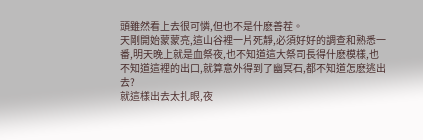頭雖然看上去很可憐,但也不是什麽善茬。
天剛開始蒙蒙亮,這山谷裡一片死靜,必須好好的調查和熟悉一番,明天晚上就是血祭夜,也不知道這大祭司長得什麽模樣,也不知道這裡的出口,就算意外得到了幽冥石,都不知道怎麽逃出去?
就這樣出去太扎眼,夜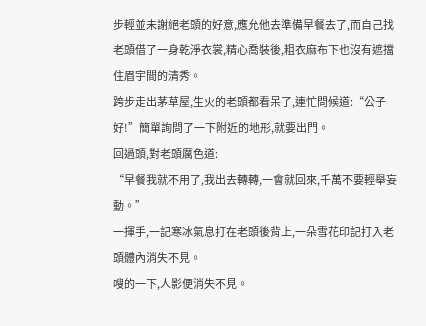步輕並未謝絕老頭的好意,應允他去準備早餐去了,而自己找老頭借了一身乾淨衣裳,精心喬裝後,粗衣麻布下也沒有遮擋住眉宇間的清秀。
跨步走出茅草屋,生火的老頭都看呆了,連忙問候道:“公子好!”簡單詢問了一下附近的地形,就要出門。
回過頭,對老頭厲色道:
“早餐我就不用了,我出去轉轉,一會就回來,千萬不要輕舉妄動。”
一揮手,一記寒冰氣息打在老頭後背上,一朵雪花印記打入老頭體內消失不見。
嗖的一下,人影便消失不見。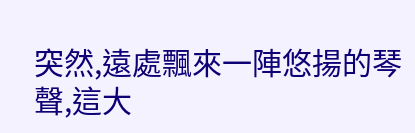突然,遠處飄來一陣悠揚的琴聲,這大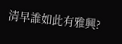清早誰如此有雅興?